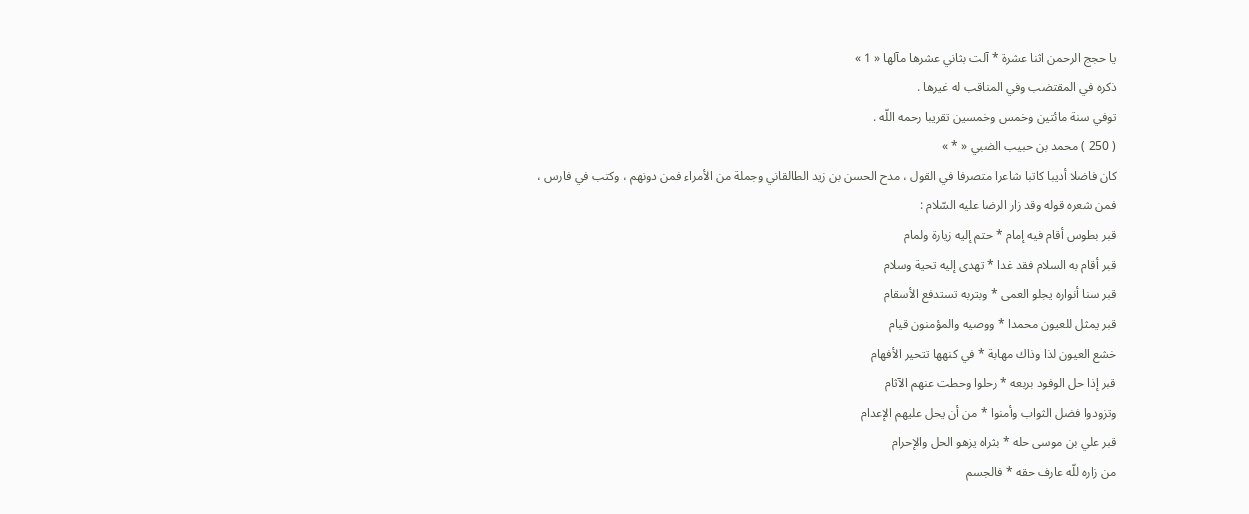يا حجج الرحمن اثنا عشرة * آلت بثاني عشرها مآلها « 1 »
ذكره في المقتضب وفي المناقب له غيرها .
توفي سنة مائتين وخمس وخمسين تقريبا رحمه اللّه .
( 250 ) محمد بن حبيب الضبي « * »
كان فاضلا أديبا كاتبا شاعرا متصرفا في القول ، مدح الحسن بن زيد الطالقاني وجملة من الأمراء فمن دونهم ، وكتب في فارس ، فمن شعره قوله وقد زار الرضا عليه السّلام :
قبر بطوس أقام فيه إمام * حتم إليه زيارة ولمام
قبر أقام به السلام فقد غدا * تهدى إليه تحية وسلام
قبر سنا أنواره يجلو العمى * وبتربه تستدفع الأسقام
قبر يمثل للعيون محمدا * ووصيه والمؤمنون قيام
خشع العيون لذا وذاك مهابة * في كنهها تتحير الأفهام
قبر إذا حل الوفود بربعه * رحلوا وحطت عنهم الآثام
وتزودوا فضل الثواب وأمنوا * من أن يحل عليهم الإعدام
قبر علي بن موسى حله * بثراه يزهو الحل والإحرام
من زاره للّه عارف حقه * فالجسم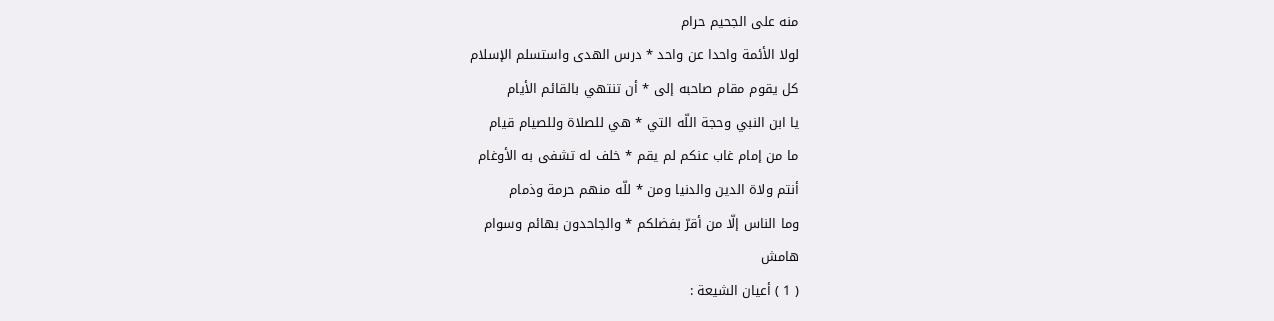منه على الجحيم حرام
لولا الأئمة واحدا عن واحد * درس الهدى واستسلم الإسلام
كل يقوم مقام صاحبه إلى * أن تنتهي بالقائم الأيام
يا ابن النبي وحجة اللّه التي * هي للصلاة وللصيام قيام
ما من إمام غاب عنكم لم يقم * خلف له تشفى به الأوغام
أنتم ولاة الدين والدنيا ومن * للّه منهم حرمة وذمام
وما الناس إلّا من أقرّ بفضلكم * والجاحدون بهائم وسوام
هامش
( 1 ) أعيان الشيعة :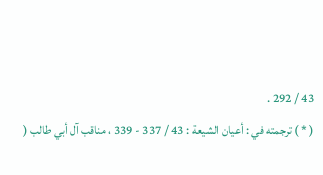43 / 292 .
( * ) ترجمته في : أعيان الشيعة : 43 / 337 - 339 ، مناقب آل أبي طالب (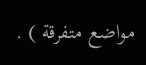مواضع متفرقة ) .